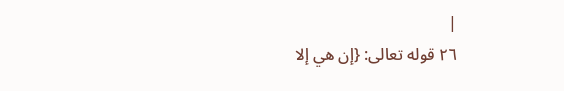|
٢٦ قوله تعالى: {إن هي إلا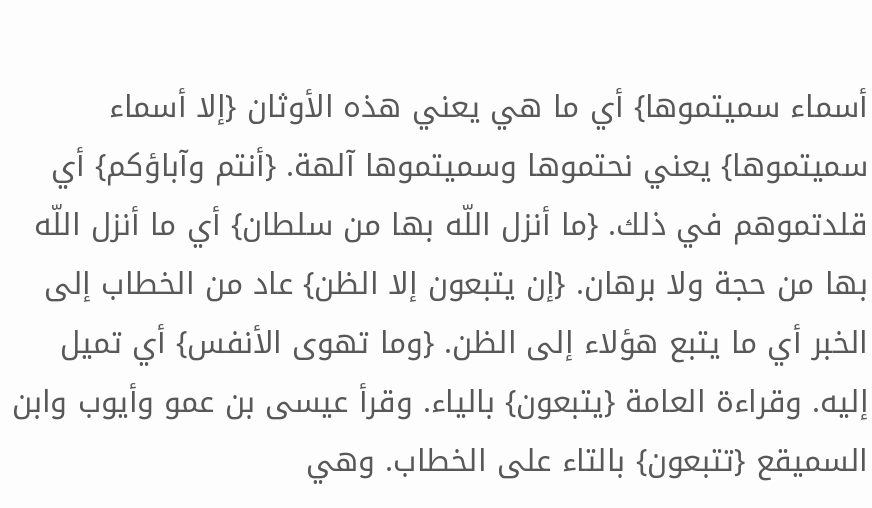أسماء سميتموها} أي ما هي يعني هذه الأوثان {إلا أسماء سميتموها} يعني نحتموها وسميتموها آلهة. {أنتم وآباؤكم} أي قلدتموهم في ذلك. {ما أنزل اللّه بها من سلطان} أي ما أنزل اللّه بها من حجة ولا برهان. {إن يتبعون إلا الظن} عاد من الخطاب إلى الخبر أي ما يتبع هؤلاء إلى الظن. {وما تهوى الأنفس} أي تميل إليه. وقراءة العامة {يتبعون} بالياء. وقرأ عيسى بن عمو وأيوب وابن السميقع {تتبعون} بالتاء على الخطاب. وهي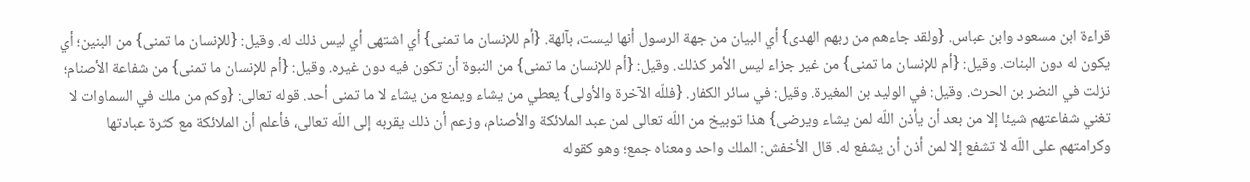قراءة ابن مسعود وابن عباس. {ولقد جاءهم من ربهم الهدى} أي البيان من جهة الرسول أنها ليست، بآلهة. {أم للإنسان ما تمنى} أي اشتهى أي ليس ذلك له. وقيل: {للإنسان ما تمنى} من البنين؛ أي يكون له دون البنات. وقيل: {أم للإنسان ما تمنى} من غير جزاء ليس الأمر كذلك. وقيل: {أم للإنسان ما تمنى} من النبوة أن تكون فيه دون غيره. وقيل: {أم للإنسان ما تمنى} من شفاعة الأصنام؛ نزلت في النضر بن الحرث. وقيل: في الوليد بن المغيرة. وقيل: في سائر الكفار. {فللّه الآخرة والأولى} يعطي من يشاء ويمنع من يشاء لا ما تمنى أحد. قوله تعالى: {وكم من ملك في السماوات لا تغني شفاعتهم شيئا إلا من بعد أن يأذن اللّه لمن يشاء ويرضى} هذا توبيخ من اللّه تعالى لمن عبد الملائكة والأصنام، وزعم أن ذلك يقربه إلى اللّه تعالى، فأعلم أن الملائكة مع كثرة عبادتها وكرامتهم على اللّه لا تشفع إلا لمن أذن أن يشفع له. قال الأخفش: الملك واحد ومعناه جمع؛ وهو كقوله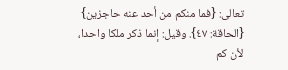تعالى: {فما منكم من أحد عنه حاجزين} {الحاقة: ٤٧}. وقيل: إنما ذكر ملكا واحدا، لأن كم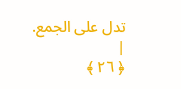تدل على الجمع. |
﴿ ٢٦ ﴾